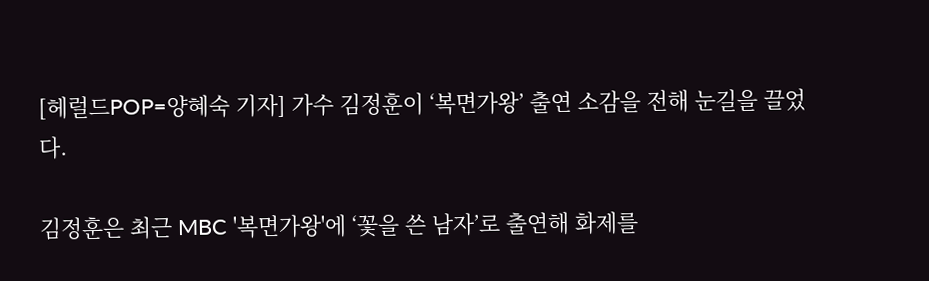[헤럴드POP=양혜숙 기자] 가수 김정훈이 ‘복면가왕’ 출연 소감을 전해 눈길을 끌었다.

김정훈은 최근 MBC '복면가왕'에 ‘꽃을 쓴 남자’로 출연해 화제를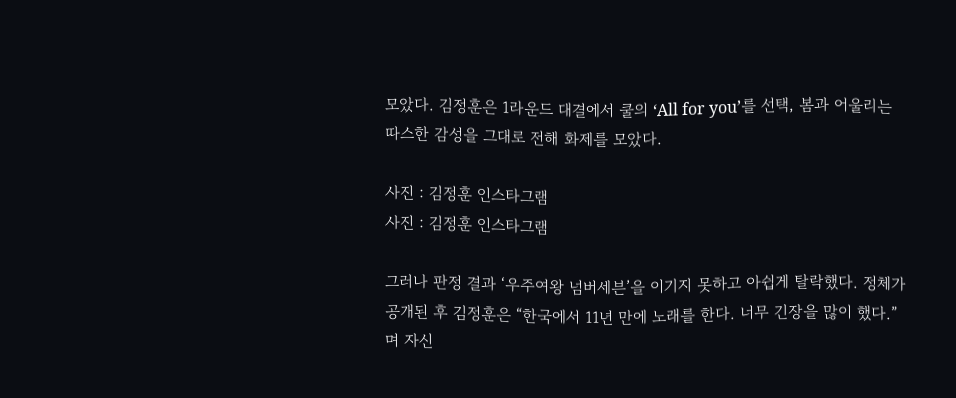모았다. 김정훈은 1라운드 대결에서 쿨의 ‘All for you’를 선택, 봄과 어울리는 따스한 감성을 그대로 전해 화제를 모았다.

사진 : 김정훈 인스타그램
사진 : 김정훈 인스타그램

그러나 판정 결과 ‘우주여왕 넘버세븐’을 이기지 못하고 아쉽게 탈락했다. 정체가 공개된 후 김정훈은 “한국에서 11년 만에 노래를 한다. 너무 긴장을 많이 했다.”며 자신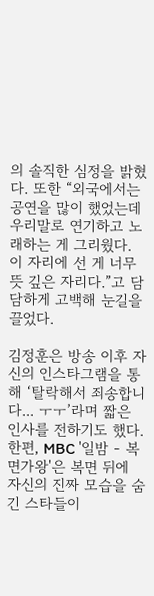의 솔직한 심정을 밝혔다. 또한 “외국에서는 공연을 많이 했었는데 우리말로 연기하고 노래하는 게 그리웠다. 이 자리에 선 게 너무 뜻 깊은 자리다.”고 담담하게 고백해 눈길을 끌었다.

김정훈은 방송 이후 자신의 인스타그램을 통해 ‘탈락해서 죄송합니다... ㅜㅜ’라며 짧은 인사를 전하기도 했다. 한편, MBC '일밤 - 복면가왕'은 복면 뒤에 자신의 진짜 모습을 숨긴 스타들이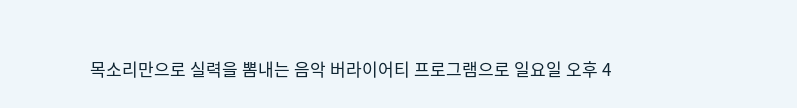목소리만으로 실력을 뽐내는 음악 버라이어티 프로그램으로 일요일 오후 4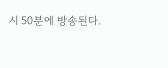시 50분에 방송된다.